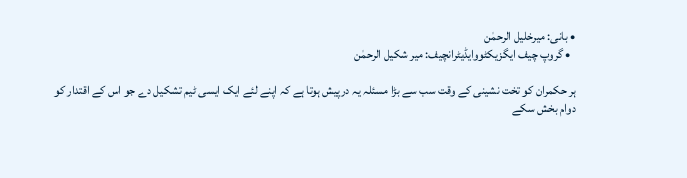• بانی: میرخلیل الرحمٰن
  • گروپ چیف ایگزیکٹووایڈیٹرانچیف: میر شکیل الرحمٰن

ہر حکمران کو تخت نشینی کے وقت سب سے بڑا مسئلہ یہ درپیش ہوتا ہے کہ اپنے لئے ایک ایسی ٹیم تشکیل دے جو اس کے اقتدار کو دوام بخش سکے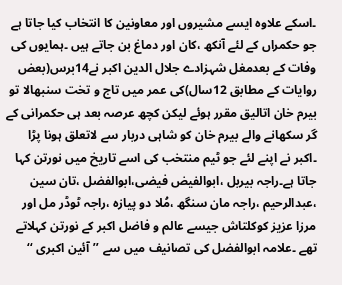۔اسکے علاوہ ایسے مشیروں اور معاونین کا انتخاب کیا جاتا ہے جو حکمراں کے لئے آنکھ ،کان اور دماغ بن جاتے ہیں ۔ہمایوں کی وفات کے بعدمغل شہزادے جلال الدین اکبر نے14برس(بعض روایات کے مطابق 12سال)کی عمر میں تاج و تخت سنبھالا تو بیرم خان اتالیق مقرر ہوئے لیکن کچھ عرصہ بعد ہی حکمرانی کے گر سکھانے والے بیرم خان کو شاہی دربار سے لاتعلق ہونا پڑا ۔اکبر نے اپنے لئے جو ٹیم منتخب کی اسے تاریخ میں نورتن کہا جاتا ہے۔راجہ بیربل ،ابوالفیض فیضی،ابوالفضل ،تان سین ،عبدالرحیم ،راجہ مان سنگھ ،مُلا دو پیازہ ،راجہ ٹوڈر مل اور مرزا عزیز کوکلتاش جیسے عالم و فاضل اکبر کے نورتن کہلاتے تھے ۔علامہ ابوالفضل کی تصانیف میں سے ’’آئین اکبری ‘‘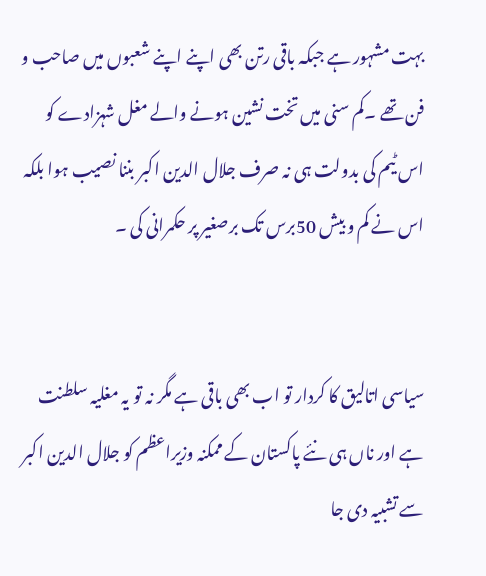بہت مشہور ہے جبکہ باقی رتن بھی اپنے اپنے شعبوں میں صاحب و فن تھے ۔کم سنی میں تخت نشین ہونے والے مغل شہزادے کو اس ٹیم کی بدولت ہی نہ صرف جلال الدین اکبر بننا نصیب ہوا بلکہ اس نے کم و بیش 50برس تک برصغیر پر حکمرانی کی ۔


سیاسی اتالیق کا کردار تو اب بھی باقی ہے مگر نہ تو یہ مغلیہ سلطنت ہے اور ناں ہی نئے پاکستان کے ممکنہ وزیراعظم کو جلال الدین اکبر سے تشبیہ دی جا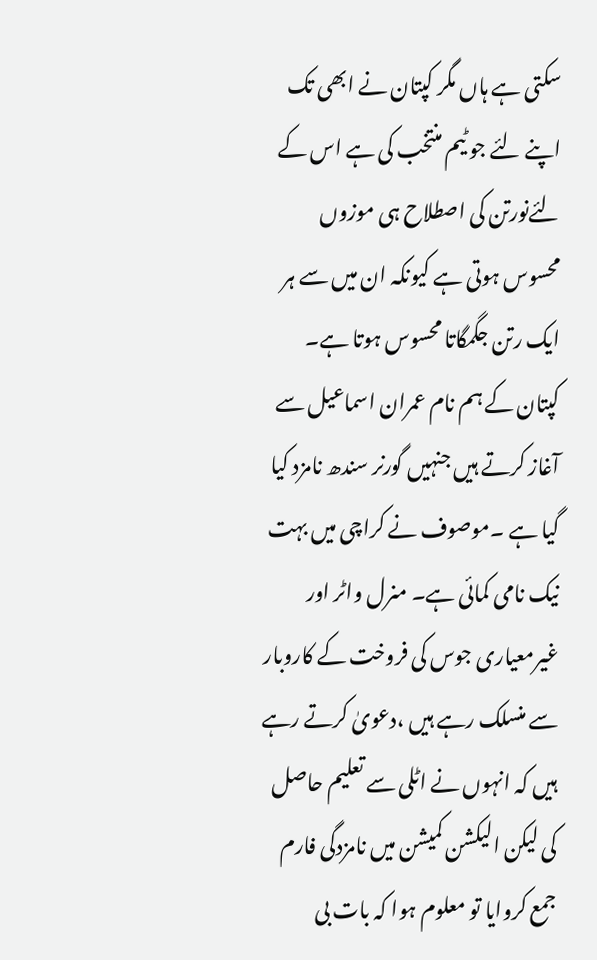سکتی ہے ہاں مگر کپتان نے ابھی تک اپنے لئے جو ٹیم منتخب کی ہے اس کے لئےنورتن کی اصطلاح ہی موزوں محسوس ہوتی ہے کیونکہ ان میں سے ہر ایک رتن جگمگاتا محسوس ہوتا ہے۔ کپتان کے ہم نام عمران اسماعیل سے آغاز کرتے ہیں جنہیں گورنر سندھ نامزد کیا گیا ہے ۔موصوف نے کراچی میں بہت نیک نامی کمائی ہے۔ منرل واٹر اور غیرمعیاری جوس کی فروخت کے کاروبار سے منسلک رہے ہیں ،دعویٰ کرتے رہے ہیں کہ انہوں نے اٹلی سے تعلیم حاصل کی لیکن الیکشن کمیشن میں نامزدگی فارم جمع کروایا تو معلوم ہوا کہ بات بی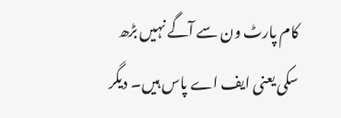کام پارٹ ون سے آگے نہیں بڑھ سکی یعنی ایف اے پاس ہیں۔ دیگر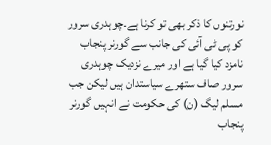نورتنوں کا ذکر بھی تو کرنا ہے۔چوہدری سرور کو پی ٹی آئی کی جانب سے گورنر پنجاب نامزد کیا گیا ہے اور میرے نزدیک چوہدری سرور صاف ستھرے سیاستدان ہیں لیکن جب مسلم لیگ (ن) کی حکومت نے انہیں گورنر پنجاب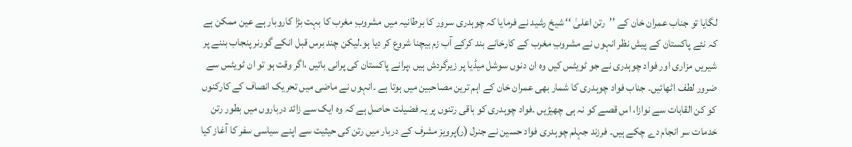لگایا تو جناب عمران خان کے ’’رتن اعلیٰ ‘‘ شیخ رشید نے فرمایا کہ چوہدری سرور کا برطانیہ میں مشروبِ مغرب کا بہت بڑا کاروبار ہے عین ممکن ہے کہ نئے پاکستان کے پیش نظر انہوں نے مشروبِ مغرب کے کارخانے بند کرکے آب زم بیچنا شروع کر دیا ہو۔لیکن چند برس قبل انکے گورنر پنجاب بننے پر شیریں مزاری اور فواد چوہدری نے جو ٹویٹس کیں وہ ان دنوں سوشل میڈیا پر زیرگردش ہیں ،پرانے پاکستان کی پرانی باتیں ،اگر وقت ہو تو ان ٹویٹس سے ضرور لطف اٹھائیں۔ جناب فواد چوہدری کا شمار بھی عمران خان کے اہم ترین مصاحبین میں ہوتا ہے ۔انہوں نے ماضی میں تحریک انصاف کے کارکنوں کو کن القابات سے نوازا، اس قصے کو نہ ہی چھیڑیں ۔فواد چوہدری کو باقی رتنوں پر یہ فضیلت حاصل ہے کہ وہ ایک سے زائد درباروں میں بطور رتن خدمات سر انجام دے چکے ہیں۔ فرزند جہلم چوہدری فواد حسین نے جنرل (ر)پرویز مشرف کے دربار میں رتن کی حیثیت سے اپنے سیاسی سفر کا آغاز کیا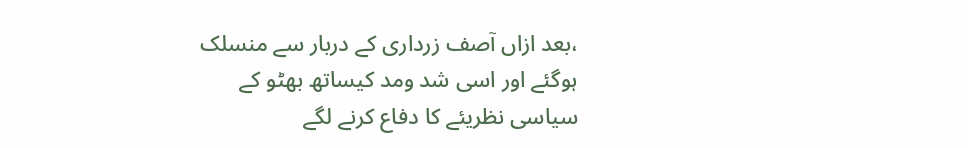،بعد ازاں آصف زرداری کے دربار سے منسلک ہوگئے اور اسی شد ومد کیساتھ بھٹو کے سیاسی نظریئے کا دفاع کرنے لگے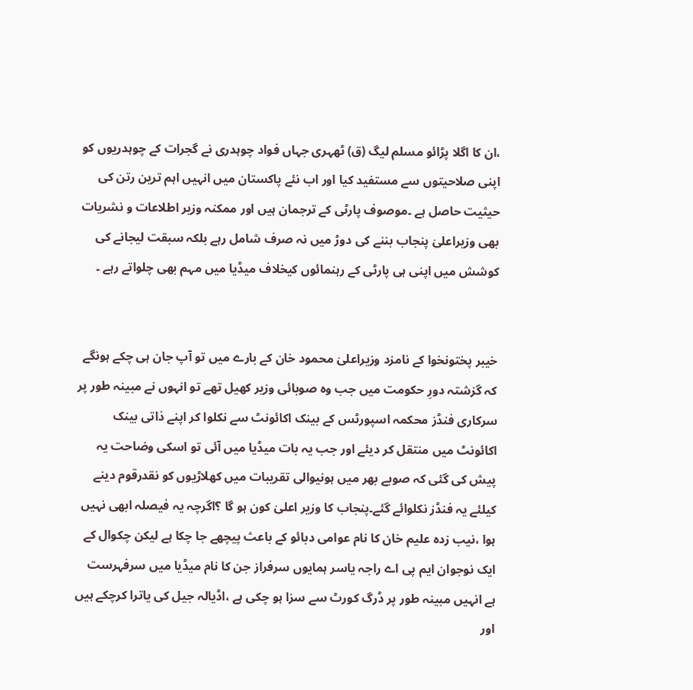،ان کا اگلا پڑائو مسلم لیگ (ق) ٹھہری جہاں فواد چوہدری نے گجرات کے چوہدریوں کو اپنی صلاحیتوں سے مستفید کیا اور اب نئے پاکستان میں انہیں اہم ترین رتن کی حیثیت حاصل ہے ۔موصوف پارٹی کے ترجمان ہیں اور ممکنہ وزیر اطلاعات و نشریات بھی وزیراعلیٰ پنجاب بننے کی دوڑ میں نہ صرف شامل رہے بلکہ سبقت لیجانے کی کوشش میں اپنی ہی پارٹی کے رہنمائوں کیخلاف میڈیا میں مہم بھی چلواتے رہے ۔


خیبر پختونخوا کے نامزد وزیراعلیٰ محمود خان کے بارے میں تو آپ جان ہی چکے ہونگے کہ گزشتہ دورِ حکومت میں جب وہ صوبائی وزیر کھیل تھے تو انہوں نے مبینہ طور پر سرکاری فنڈز محکمہ اسپورٹس کے بینک اکائونٹ سے نکلوا کر اپنے ذاتی بینک اکائونٹ میں منتقل کر دیئے اور جب یہ بات میڈیا میں آئی تو اسکی وضاحت یہ پیش کی گئی کہ صوبے بھر میں ہونیوالی تقریبات میں کھلاڑیوں کو نقدرقوم دینے کیلئے یہ فنڈز نکلوائے گئے۔پنجاب کا وزیر اعلیٰ کون ہو گا ؟اگرچہ یہ فیصلہ ابھی نہیں ہوا ،نیب زدہ علیم خان کا نام عوامی دبائو کے باعث پیچھے جا چکا ہے لیکن چکوال کے ایک نوجوان ایم پی اے راجہ یاسر ہمایوں سرفراز جن کا نام میڈیا میں سرفہرست ہے انہیں مبینہ طور پر ڈرگ کورٹ سے سزا ہو چکی ہے ،اڈیالہ جیل کی یاترا کرچکے ہیں اور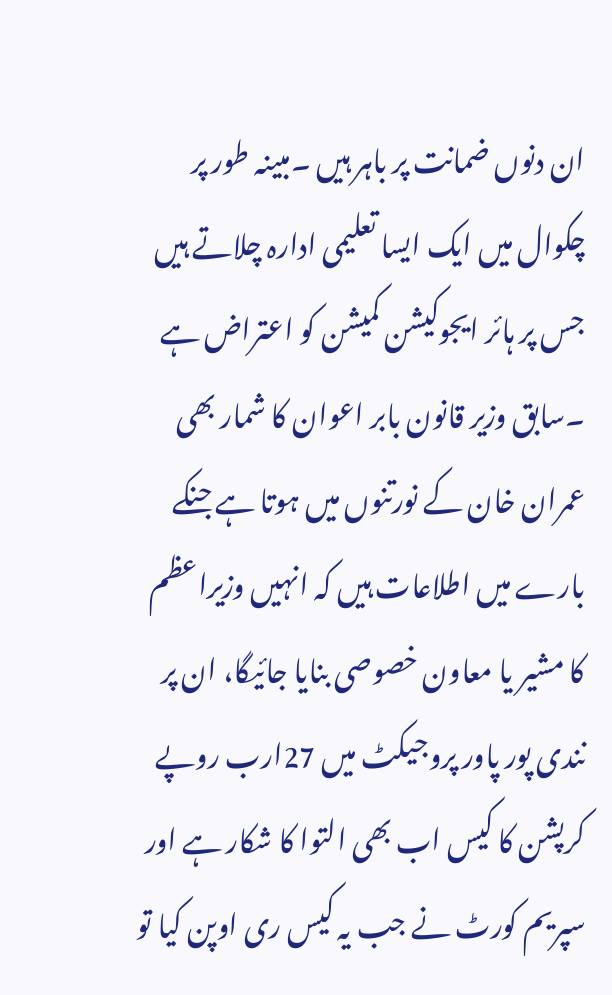ان دنوں ضمانت پر باہر ہیں ۔مبینہ طور پر چکوال میں ایک ایسا تعلیمی ادارہ چلاتے ہیں جس پر ہائر ایجوکیشن کمیشن کو اعتراض ہے ۔سابق وزیر قانون بابر اعوان کا شمار بھی عمران خان کے نورتنوں میں ہوتا ہے جنکے بارے میں اطلاعات ہیں کہ انہیں وزیراعظم کا مشیر یا معاون خصوصی بنایا جائیگا، ان پر نندی پور پاور پروجیکٹ میں 27ارب روپے کرپشن کا کیس اب بھی التوا کا شکار ہے اور سپریم کورٹ نے جب یہ کیس ری اوپن کیا تو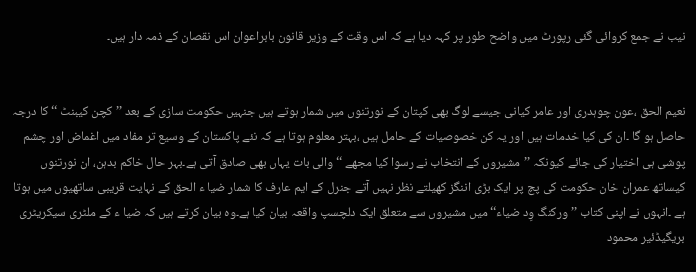نیب نے جمع کروائی گئی رپورٹ میں واضح طور پر کہہ دیا ہے کہ اس وقت کے وزیر قانون بابراعوان اس نقصان کے ذمہ دار ہیں۔


نعیم الحق ،عون چوہدری اور عامر کیانی جیسے لوگ بھی کپتان کے نورتنوں میں شمار ہوتے ہیں جنہیں حکومت سازی کے بعد ’’کچن کیبنٹ ‘‘ کا درجہ حاصل ہو گا ۔ان کی کیا خدمات ہیں اور یہ کن خصوصیات کے حامل ہیں ،بہتر معلوم ہوتا ہے کہ نئے پاکستان کے وسیع تر مفاد میں اغماض اور چشم پوشی ہی اختیار کی جائے کیونکہ ’’مشیروں کے انتخاب نے رسوا کیا مجھے ‘‘ والی بات یہاں بھی صادق آتی ہے۔بہر حال خاکم بدہن، ان نورتنوں کیساتھ عمران خان حکومت کی پچ پر ایک بڑی اننگز کھیلتے نظر نہیں آتے جنرل کے ایم عارف کا شمار ضیا ء الحق کے نہایت قریبی ساتھیوں میں ہوتا ہے ۔انہوں نے اپنی کتاب ’’ورکنگ وِد ضیاء‘‘ میں مشیروں سے متعلق ایک دلچسپ واقعہ بیان کیا ہے۔وہ بیان کرتے ہیں کہ ضیا ء کے ملٹری سیکریٹری بریگیڈئیر محمود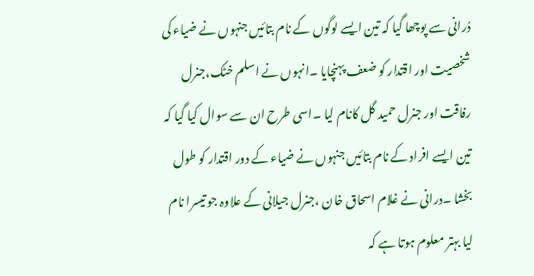دُرانی سے پوچھا گیا کہ تین ایسے لوگوں کے نام بتائیں جنہوں نے ضیاء کی شخصیت اور اقتدار کو ضعف پہنچایا ۔انہوں نے اسلم خٹک،جنرل رفاقت اور جنرل حمید گل کانام لیا ۔اسی طرح ان سے سوال کیا گیا کہ تین ایسے افراد کے نام بتائیں جنہوں نے ضیاء کے دور اقتدار کو طول بخشا ۔درانی نے غلام اسحاق خان ،جنرل جیلانی کے علاوہ جو تیسرا نام لیا بہتر معلوم ہوتا ہے کہ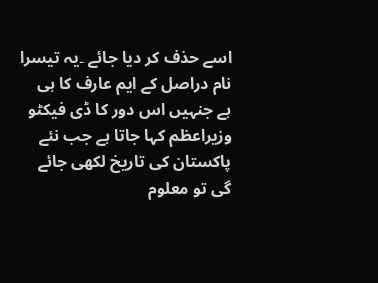اسے حذف کر دیا جائے ۔یہ تیسرا نام دراصل کے ایم عارف کا ہی ہے جنہیں اس دور کا ڈی فیکٹو وزیراعظم کہا جاتا ہے جب نئے پاکستان کی تاریخ لکھی جائے گی تو معلوم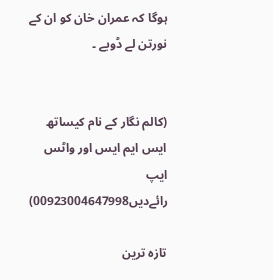ہوگا کہ عمران خان کو ان کے نورتن لے ڈوبے ۔


(کالم نگار کے نام کیساتھ ایس ایم ایس اور واٹس ایپ رائےدیں00923004647998)

تازہ ترین